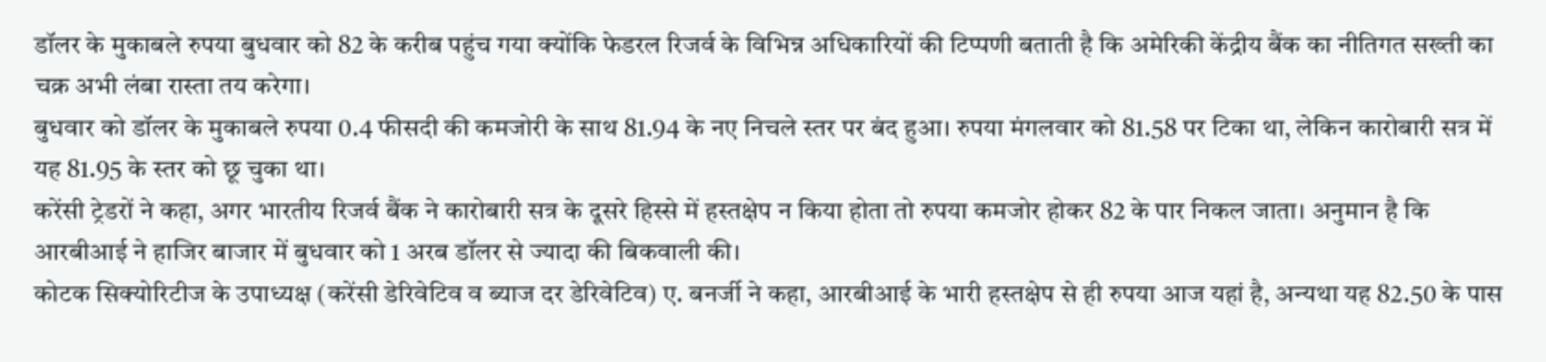डॉलर के मुकाबले रुपया बुधवार को 82 के करीब पहुंच गया क्योंकि फेडरल रिजर्व के विभिन्न अधिकारियों की टिप्पणी बताती है कि अमेरिकी केंद्रीय बैंक का नीतिगत सख्ती का चक्र अभी लंबा रास्ता तय करेगा।
बुधवार को डॉलर के मुकाबले रुपया 0.4 फीसदी की कमजोरी के साथ 81.94 के नए निचले स्तर पर बंद हुआ। रुपया मंगलवार को 81.58 पर टिका था, लेकिन कारोबारी सत्र में यह 81.95 के स्तर को छू चुका था।
करेंसी ट्रेडरों ने कहा, अगर भारतीय रिजर्व बैंक ने कारोबारी सत्र के दूसरे हिस्से में हस्तक्षेप न किया होता तो रुपया कमजोर होकर 82 के पार निकल जाता। अनुमान है कि आरबीआई ने हाजिर बाजार में बुधवार को 1 अरब डॉलर से ज्यादा की बिकवाली की।
कोटक सिक्योरिटीज के उपाध्यक्ष (करेंसी डेरिवेटिव व ब्याज दर डेरिवेटिव) ए. बनर्जी ने कहा, आरबीआई के भारी हस्तक्षेप से ही रुपया आज यहां है, अन्यथा यह 82.50 के पास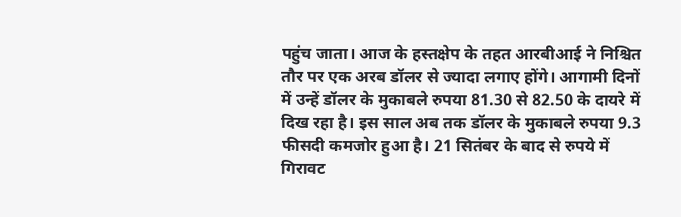पहुंच जाता। आज के हस्तक्षेप के तहत आरबीआई ने निश्चित तौर पर एक अरब डॉलर से ज्यादा लगाए होंगे। आगामी दिनों में उन्हें डॉलर के मुकाबले रुपया 81.30 से 82.50 के दायरे में दिख रहा है। इस साल अब तक डॉलर के मुकाबले रुपया 9.3 फीसदी कमजोर हुआ है। 21 सितंबर के बाद से रुपये में गिरावट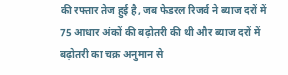की रफ्तार तेज हुई है, जब फेडरल रिजर्व ने ब्याज दरों में 75 आधार अंकों की बढ़ोतरी की थी और ब्याज दरों में बढ़ोतरी का चक्र अनुमान से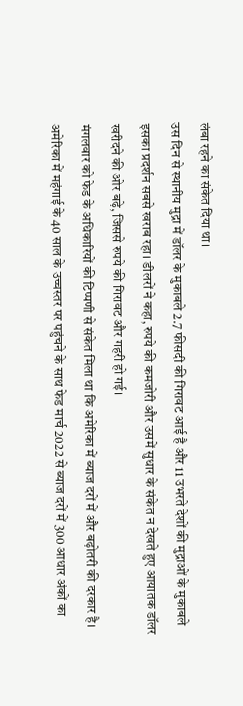लंबा रहने का संकेत दिया था।
उस दिन से स्थानीय मुद्रा में डॉलर के मुकाबले 2.7 फीसदी की गिरावट आई है और 11 उभरते देशों की मुद्राओं के मुकाबले इसका प्रदर्शन सबसे खराब रहा। डीलरों ने कहा, रुपये की कमजोरी और उसमें सुधार के संकेत न देखते हुए आयातक डॉलर खरीदने की ओर बढ़े, जिससे रुपये की गिरावट और गहरी हो गई।
मंगलवार को फेड के अधिकारियों की टिप्पणी से संकेत मिला था कि अमेरिका में ब्याज दरों में और बढ़ोतरी की दरकार है। अमेरिका में महंगाई के 40 साल के उच्चस्तर पर पहुंचने के साथ फेड मार्च 2022 से ब्याज दरों में 300 आधार अंकों का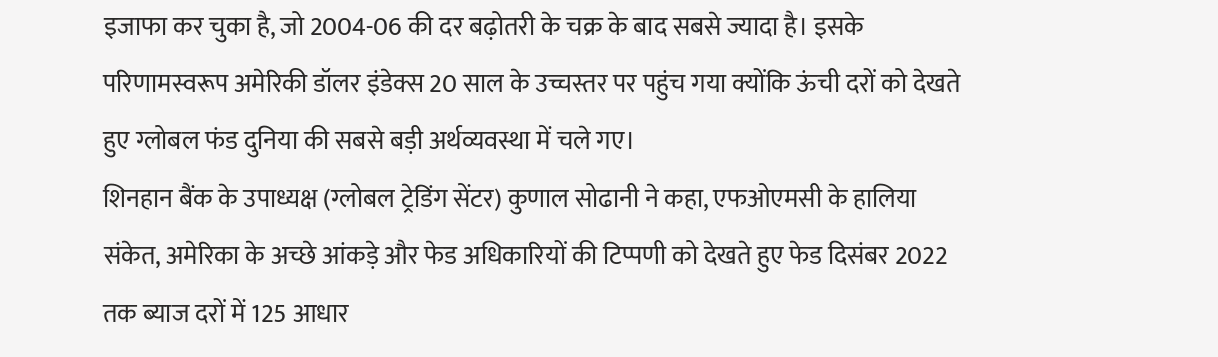इजाफा कर चुका है, जो 2004-06 की दर बढ़ोतरी के चक्र के बाद सबसे ज्यादा है। इसके परिणामस्वरूप अमेरिकी डॉलर इंडेक्स 20 साल के उच्चस्तर पर पहुंच गया क्योंकि ऊंची दरों को देखते हुए ग्लोबल फंड दुनिया की सबसे बड़ी अर्थव्यवस्था में चले गए।
शिनहान बैंक के उपाध्यक्ष (ग्लोबल ट्रेडिंग सेंटर) कुणाल सोढानी ने कहा, एफओएमसी के हालिया संकेत, अमेरिका के अच्छे आंकड़े और फेड अधिकारियों की टिप्पणी को देखते हुए फेड दिसंबर 2022 तक ब्याज दरों में 125 आधार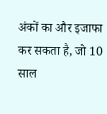अंकों का और इजाफा कर सकता है, जो 10 साल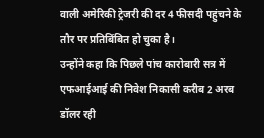वाली अमेरिकी ट्रेजरी की दर 4 फीसदी पहुंचने के तौर पर प्रतिबिंबित हो चुका है।
उन्होंने कहा कि पिछले पांच कारोबारी सत्र में एफआईआई की निवेश निकासी करीब 2 अरब डॉलर रही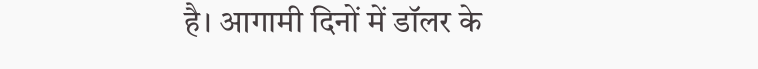है। आगामी दिनों में डॉलर के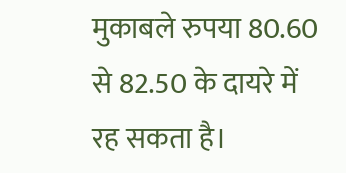मुकाबले रुपया 80.60 से 82.50 के दायरे में रह सकता है।